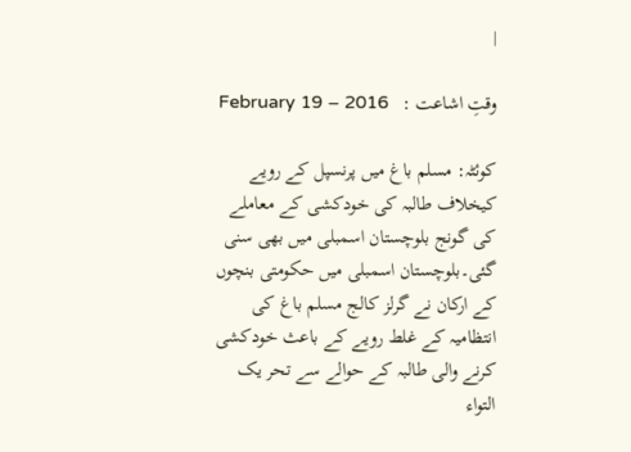|

وقتِ اشاعت :   February 19 – 2016

کوئٹہ: مسلم باغ میں پرنسپل کے رویے کیخلاف طالبہ کی خودکشی کے معاملے کی گونج بلوچستان اسمبلی میں بھی سنی گئی۔بلوچستان اسمبلی میں حکومتی بنچوں کے ارکان نے گرلز کالج مسلم باغ کی انتظامیہ کے غلط رویے کے باعث خودکشی کرنے والی طالبہ کے حوالے سے تحر یک التواء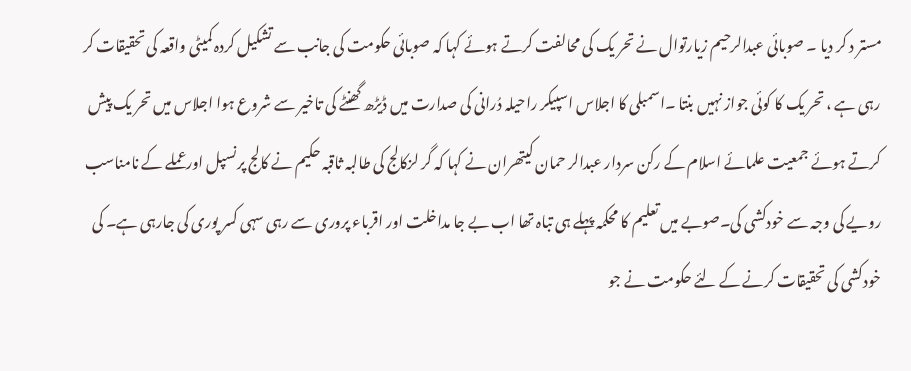مستر د کر دیا ۔ صوبائی عبدالرحیم زیارتوال نے تحر یک کی محالفت کرتے ہوئے کہا کہ صوبائی حکومت کی جانب سے تشکیل کردہ کمیٹی واقعہ کی تحقیقات کر رہی ہے ، تحر یک کا کوئی جواز نہیں بنتا ۔اسمبلی کا اجلاس اسپیکر راحیلہ دُرانی کی صدارت میں ڈیڑھ گھنٹے کی تاخیر سے شروع ہوا اجلاس میں تحر یک پیش کرتے ہوئے جمعیت علمائے اسلام کے رکن سردار عبدالر حمان کیتھران نے کہا کہ گر لزکالج کی طالبہ ثاقبہ حکیم نے کالج پرنسپل اورعملے کے نامناسب رویے کی وجہ سے خودکشی کی۔صوبے میں تعلیم کا محکمہ پہلے ہی تباہ تھا اب بے جا مداخلت اور اقرباء پروری سے رہی سہی کسر پوری کی جارہی ہے۔ کی خودکشی کی تحقیقات کرنے کے لئے حکومت نے جو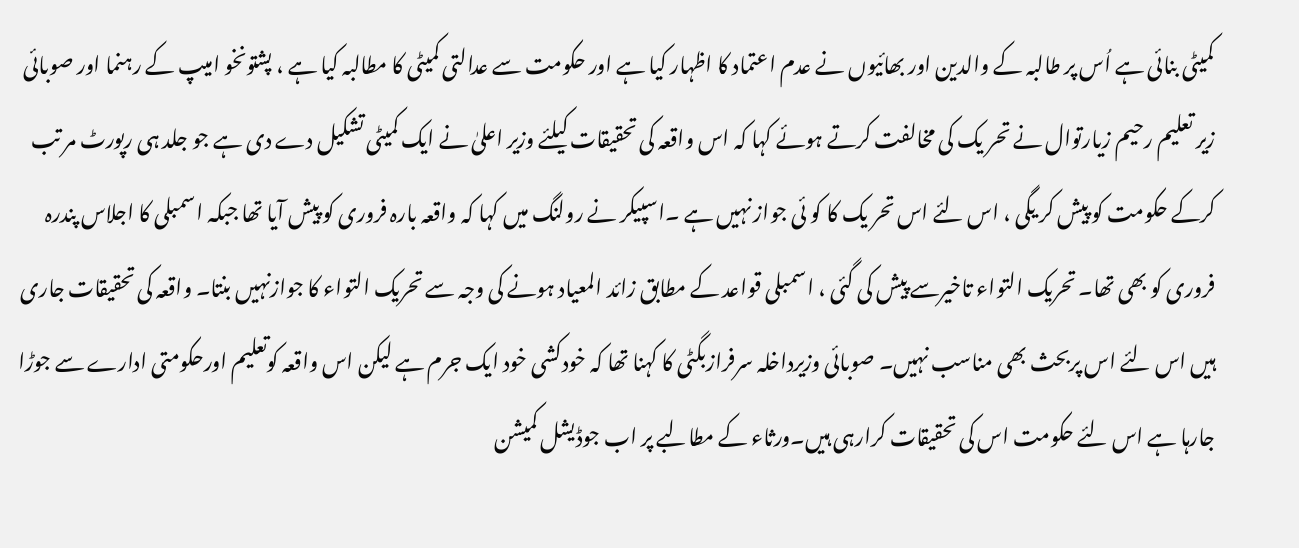کمیٹی بنائی ہے اُس پر طالبہ کے والدین اور بھائیوں نے عدم اعتماد کا اظہار کیا ہے اور حکومت سے عدالتی کمیٹی کا مطالبہ کیا ہے ، پشتونخو امیپ کے رہنما اور صوبائی زیر تعلیم رحیم زیارتوال نے تحر یک کی مخالفت کرتے ہوئے کہا کہ اس واقعہ کی تحقیقات کیلئے وزیر اعلیٰ نے ایک کمیٹی تشکیل دے دی ہے جو جلد ہی رپورٹ مر تب کرکے حکومت کو پیش کر یگی ، اس لئے اس تحر یک کا کو ئی جواز نہیں ہے ۔اسپیکر نے رولنگ میں کہا کہ واقعہ بارہ فروری کو پیش آیا تھا جبکہ اسمبلی کا اجلاس پندرہ فروری کو بھی تھا۔ تحریک التواء تاخیرسے پیش کی گئی ، اسمبلی قواعد کے مطابق زائد المعیاد ہونے کی وجہ سے تحریک التواء کا جوازنہیں بنتا۔ واقعہ کی تحقیقات جاری ہیں اس لئے اس پربحث بھی مناسب نہیں۔ صوبائی وزیرداخلہ سرفرازبگٹی کا کہنا تھا کہ خودکشی خود ایک جرم ہے لیکن اس واقعہ کوتعلیم اورحکومتی ادارے سے جوڑا جارہا ہے اس لئے حکومت اس کی تحقیقات کرارہی ہیں۔ورثاء کے مطالبے پر اب جوڈیشل کمیشن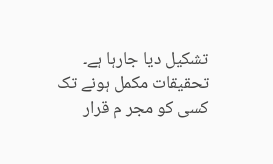تشکیل دیا جارہا ہے۔ تحقیقات مکمل ہونے تک کسی کو مجر م قرار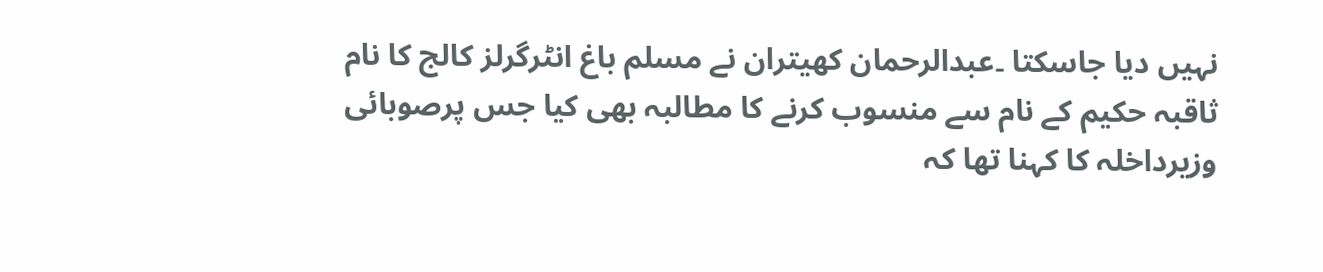نہیں دیا جاسکتا ۔عبدالرحمان کھیتران نے مسلم باغ انٹرگرلز کالج کا نام ثاقبہ حکیم کے نام سے منسوب کرنے کا مطالبہ بھی کیا جس پرصوبائی وزیرداخلہ کا کہنا تھا کہ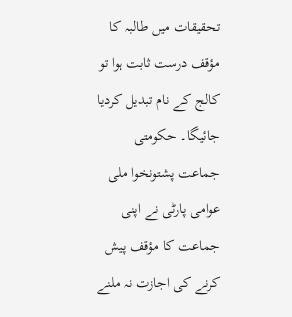تحقیقات میں طالبہ کا مؤقف درست ثابت ہوا تو کالج کے نام تبدیل کردیا جائیگا۔ حکومتی جماعت پشتونخوا ملی عوامی پارٹی نے اپنی جماعت کا مؤقف پیش کرنے کی اجازت نہ ملنے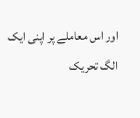اور اس معاملے پر اپنی ایک الگ تحریک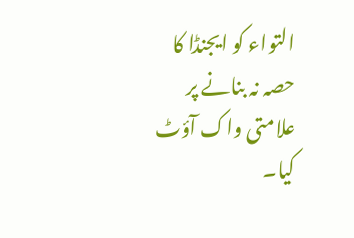التواء کو ایجنڈا کا حصہ نہ بنانے پر علامتی واک آؤٹ کیا۔